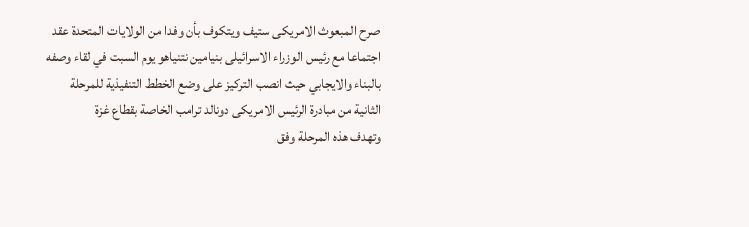صرح المبعوث الامريكى ستيف ويتكوف بأن وفدا من الولايات المتحدة عقد اجتماعا مع رئيس الوزراء الاسرائيلى بنيامين نتنياهو يوم السبت في لقاء وصفه بالبناء والايجابي حيث انصب التركيز على وضع الخطط التنفيذية للمرحلة الثانية من مبادرة الرئيس الامريكى دونالد ترامب الخاصة بقطاع غزة
وتهدف هذه المرحلة وفق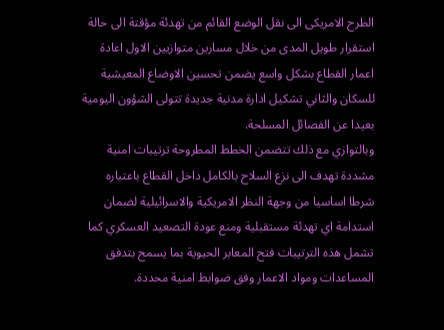الطرح الامريكى الى نقل الوضع القائم من تهدئة مؤقتة الى حالة استقرار طويل المدى من خلال مسارين متوازيين الاول اعادة اعمار القطاع بشكل واسع يضمن تحسين الاوضاع المعيشية للسكان والثاني تشكيل ادارة مدنية جديدة تتولى الشؤون اليومية بعيدا عن الفصائل المسلحة.
وبالتوازي مع ذلك تتضمن الخطط المطروحة ترتيبات امنية مشددة تهدف الى نزع السلاح بالكامل داخل القطاع باعتباره شرطا اساسيا من وجهة النظر الامريكية والاسرائيلية لضمان استدامة اي تهدئة مستقبلية ومنع عودة التصعيد العسكري كما تشمل هذه الترتيبات فتح المعابر الحيوية بما يسمح بتدفق المساعدات ومواد الاعمار وفق ضوابط امنية محددة.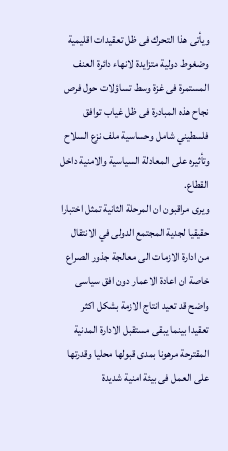ويأتى هذا التحرك فى ظل تعقيدات اقليمية وضغوط دولية متزايدة لانهاء دائرة العنف المستمرة فى غزة وسط تساؤلات حول فرص نجاح هذه المبادرة فى ظل غياب توافق فلسطيني شامل وحساسية ملف نزع السلاح وتأثيره على المعادلة السياسية والامنية داخل القطاع.
ويرى مراقبون ان المرحلة الثانية تمثل اختبارا حقيقيا لجدية المجتمع الدولى في الانتقال من ادارة الازمات الى معالجة جذور الصراع خاصة ان اعادة الاعمار دون افق سياسى واضح قد تعيد انتاج الازمة بشكل اكثر تعقيدا بينما يبقى مستقبل الادارة المدنية المقترحة مرهونا بمدى قبولها محليا وقدرتها على العمل فى بيئة امنية شديدة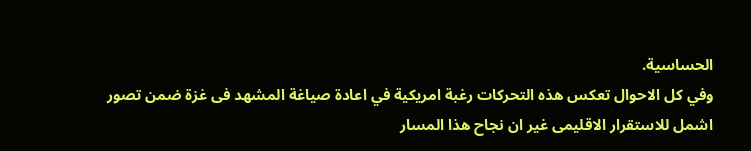الحساسية.
وفي كل الاحوال تعكس هذه التحركات رغبة امريكية في اعادة صياغة المشهد فى غزة ضمن تصور اشمل للاستقرار الاقليمى غير ان نجاح هذا المسار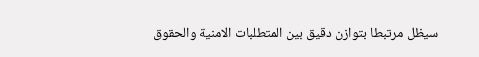سيظل مرتبطا بتوازن دقيق بين المتطلبات الامنية والحقوق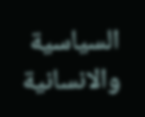السياسية والانسانية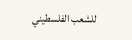للشعب الفلسطيني